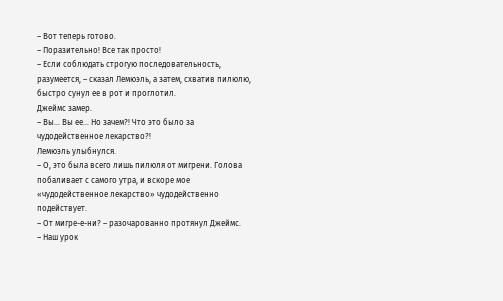– Вот теперь готово.
– Поразительно! Все так просто!
– Если соблюдать строгую последовательность, разумеется, – сказал Лемюэль, а затем, схватив пилюлю, быстро сунул ее в рот и проглотил.
Джеймс замер.
– Вы… Вы ее… Но зачем?! Что это было за чудодейственное лекарство?!
Лемюэль улыбнулся.
– О, это была всего лишь пилюля от мигрени. Голова побаливает с самого утра, и вскоре мое «чудодейственное лекарство» чудодейственно подействует.
– От мигре-е-ни? – разочарованно протянул Джеймс.
– Наш урок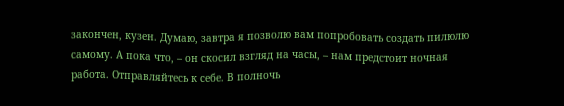закончен, кузен. Думаю, завтра я позволю вам попробовать создать пилюлю самому. А пока что, – он скосил взгляд на часы, – нам предстоит ночная работа. Отправляйтесь к себе. В полночь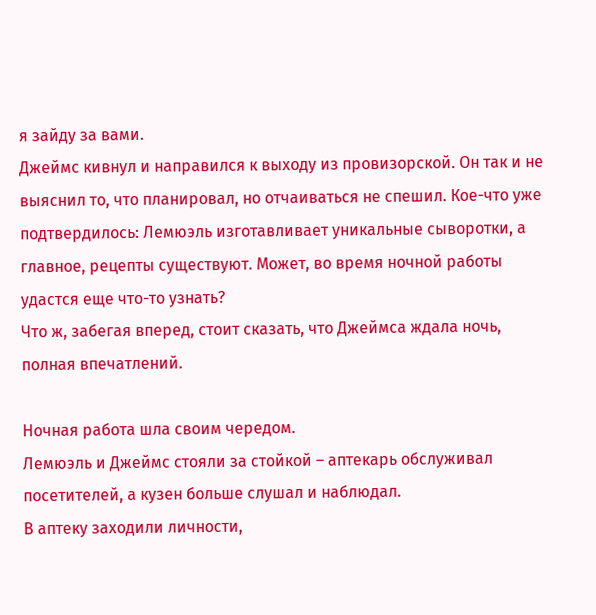я зайду за вами.
Джеймс кивнул и направился к выходу из провизорской. Он так и не выяснил то, что планировал, но отчаиваться не спешил. Кое-что уже подтвердилось: Лемюэль изготавливает уникальные сыворотки, а главное, рецепты существуют. Может, во время ночной работы удастся еще что-то узнать?
Что ж, забегая вперед, стоит сказать, что Джеймса ждала ночь, полная впечатлений.

Ночная работа шла своим чередом.
Лемюэль и Джеймс стояли за стойкой – аптекарь обслуживал посетителей, а кузен больше слушал и наблюдал.
В аптеку заходили личности,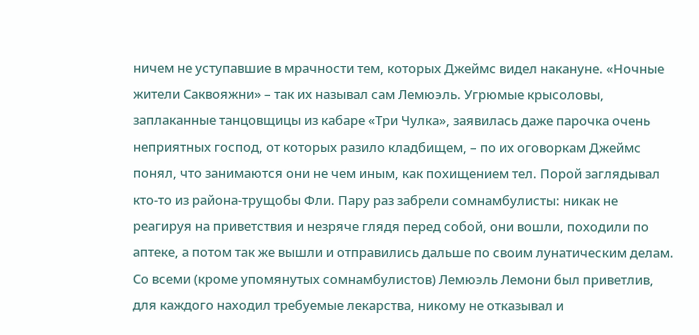ничем не уступавшие в мрачности тем, которых Джеймс видел накануне. «Ночные жители Саквояжни» – так их называл сам Лемюэль. Угрюмые крысоловы, заплаканные танцовщицы из кабаре «Три Чулка», заявилась даже парочка очень неприятных господ, от которых разило кладбищем, – по их оговоркам Джеймс понял, что занимаются они не чем иным, как похищением тел. Порой заглядывал кто-то из района-трущобы Фли. Пару раз забрели сомнамбулисты: никак не реагируя на приветствия и незряче глядя перед собой, они вошли, походили по аптеке, а потом так же вышли и отправились дальше по своим лунатическим делам.
Со всеми (кроме упомянутых сомнамбулистов) Лемюэль Лемони был приветлив, для каждого находил требуемые лекарства, никому не отказывал и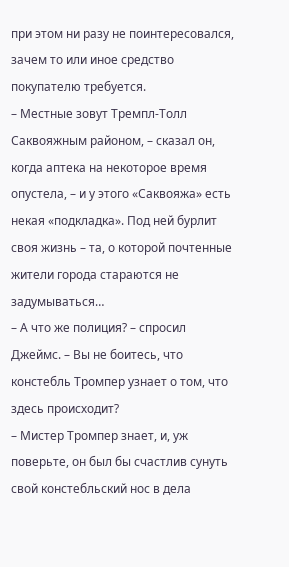при этом ни разу не поинтересовался, зачем то или иное средство покупателю требуется.
– Местные зовут Тремпл-Толл Саквояжным районом, – сказал он, когда аптека на некоторое время опустела, – и у этого «Саквояжа» есть некая «подкладка». Под ней бурлит своя жизнь – та, о которой почтенные жители города стараются не задумываться…
– А что же полиция? – спросил Джеймс. – Вы не боитесь, что констебль Тромпер узнает о том, что здесь происходит?
– Мистер Тромпер знает, и, уж поверьте, он был бы счастлив сунуть свой констебльский нос в дела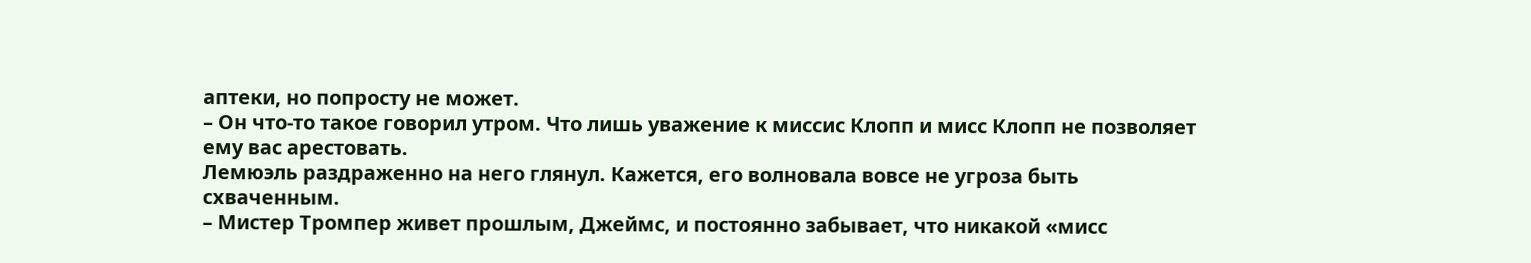аптеки, но попросту не может.
– Он что-то такое говорил утром. Что лишь уважение к миссис Клопп и мисс Клопп не позволяет ему вас арестовать.
Лемюэль раздраженно на него глянул. Кажется, его волновала вовсе не угроза быть схваченным.
– Мистер Тромпер живет прошлым, Джеймс, и постоянно забывает, что никакой «мисс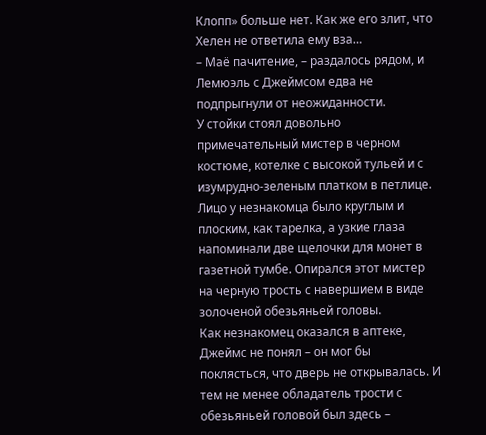Клопп» больше нет. Как же его злит, что Хелен не ответила ему вза…
– Маё пачитение, – раздалось рядом, и Лемюэль с Джеймсом едва не подпрыгнули от неожиданности.
У стойки стоял довольно примечательный мистер в черном костюме, котелке с высокой тульей и с изумрудно-зеленым платком в петлице. Лицо у незнакомца было круглым и плоским, как тарелка, а узкие глаза напоминали две щелочки для монет в газетной тумбе. Опирался этот мистер на черную трость с навершием в виде золоченой обезьяньей головы.
Как незнакомец оказался в аптеке, Джеймс не понял – он мог бы поклясться, что дверь не открывалась. И тем не менее обладатель трости с обезьяньей головой был здесь –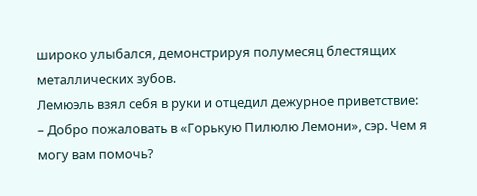широко улыбался, демонстрируя полумесяц блестящих металлических зубов.
Лемюэль взял себя в руки и отцедил дежурное приветствие:
– Добро пожаловать в «Горькую Пилюлю Лемони», сэр. Чем я могу вам помочь?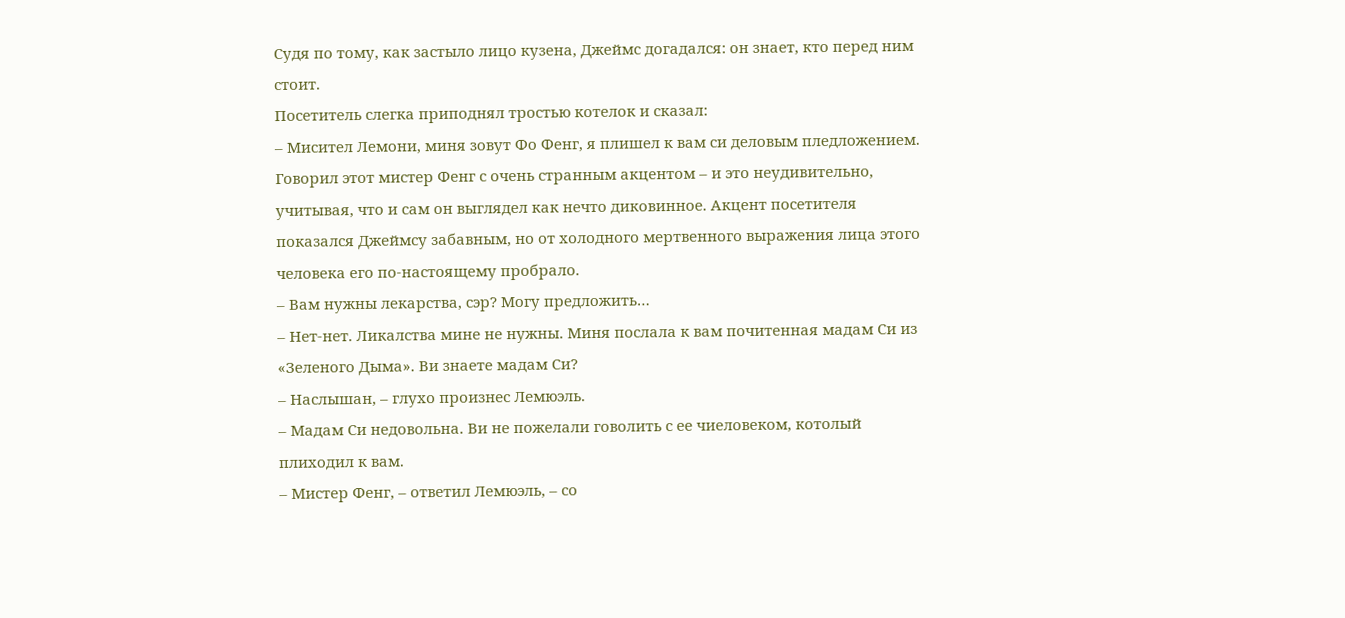Судя по тому, как застыло лицо кузена, Джеймс догадался: он знает, кто перед ним стоит.
Посетитель слегка приподнял тростью котелок и сказал:
– Мисител Лемони, миня зовут Фо Фенг, я плишел к вам си деловым пледложением.
Говорил этот мистер Фенг с очень странным акцентом – и это неудивительно, учитывая, что и сам он выглядел как нечто диковинное. Акцент посетителя показался Джеймсу забавным, но от холодного мертвенного выражения лица этого человека его по-настоящему пробрало.
– Вам нужны лекарства, сэр? Могу предложить…
– Нет-нет. Ликалства мине не нужны. Миня послала к вам почитенная мадам Си из «Зеленого Дыма». Ви знаете мадам Си?
– Наслышан, – глухо произнес Лемюэль.
– Мадам Си недовольна. Ви не пожелали говолить с ее чиеловеком, котолый плиходил к вам.
– Мистер Фенг, – ответил Лемюэль, – со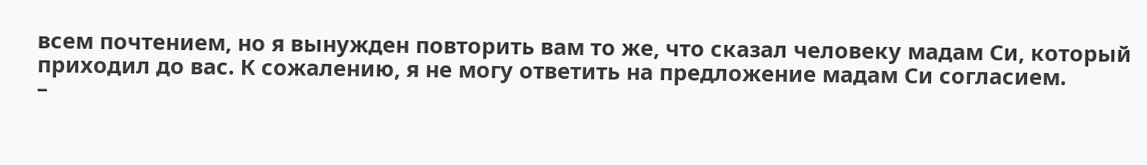всем почтением, но я вынужден повторить вам то же, что сказал человеку мадам Си, который приходил до вас. К сожалению, я не могу ответить на предложение мадам Си согласием.
–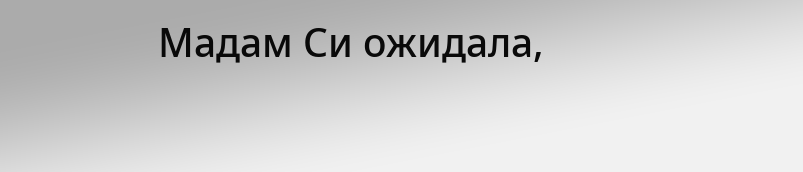Мадам Си ожидала,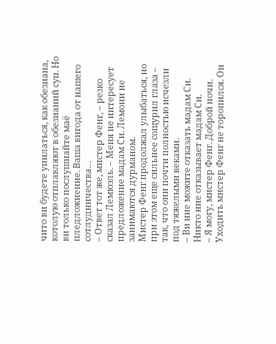чито ви будете упилаться, как обезиана, котолую отплавляют в обезианий суп. Но ви только послушиайте маё пледложиение. Ваша вигода от нашего сотлудничества…
– Ответ тот же, мистер Фенг, – резко сказал Лемюэль. – Меня не интересует предложение мадам Си. Лемони не занимаются дурманом.
Мистер Фенг продолжал улыбаться, но при этом еще сильнее сощурил глаза – так, что они почти полностью исчезли под тяжелыми веками.
– Ви ние можите отказать мадам Си. Никто ние отказывает мадам Си.
– Я могу, мистер Фенг. Доброй ночи.
Уходить мистер Фенг не торопился. Он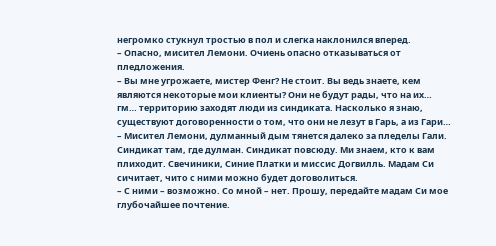негромко стукнул тростью в пол и слегка наклонился вперед.
– Опасно, мисител Лемони. Очиень опасно отказываться от пледложения.
– Вы мне угрожаете, мистер Фенг? Не стоит. Вы ведь знаете, кем являются некоторые мои клиенты? Они не будут рады, что на их… гм… территорию заходят люди из синдиката. Насколько я знаю, существуют договоренности о том, что они не лезут в Гарь, а из Гари…
– Мисител Лемони, дулманный дым тянется далеко за пледелы Гали. Синдикат там, где дулман. Синдикат повсюду. Ми знаем, кто к вам плиходит. Свечиники, Синие Платки и миссис Догвилль. Мадам Си сичитает, чито с ними можно будет договолиться.
– С ними – возможно. Со мной – нет. Прошу, передайте мадам Си мое глубочайшее почтение.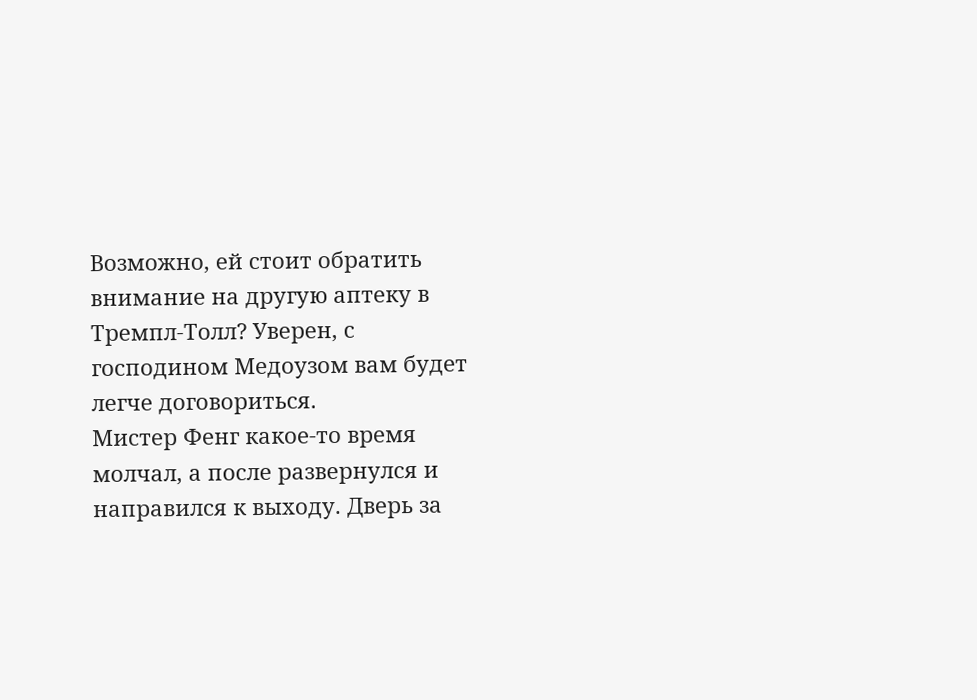Возможно, ей стоит обратить внимание на другую аптеку в Тремпл-Толл? Уверен, с господином Медоузом вам будет легче договориться.
Мистер Фенг какое-то время молчал, а после развернулся и направился к выходу. Дверь за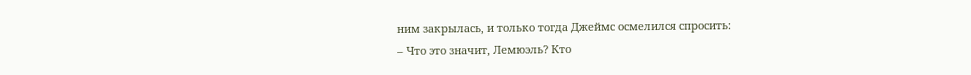ним закрылась, и только тогда Джеймс осмелился спросить:
– Что это значит, Лемюэль? Кто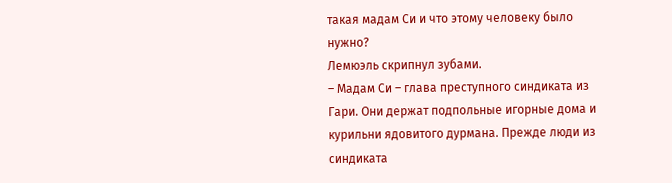такая мадам Си и что этому человеку было нужно?
Лемюэль скрипнул зубами.
– Мадам Си – глава преступного синдиката из Гари. Они держат подпольные игорные дома и курильни ядовитого дурмана. Прежде люди из синдиката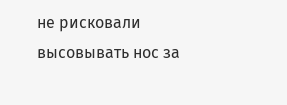не рисковали высовывать нос за